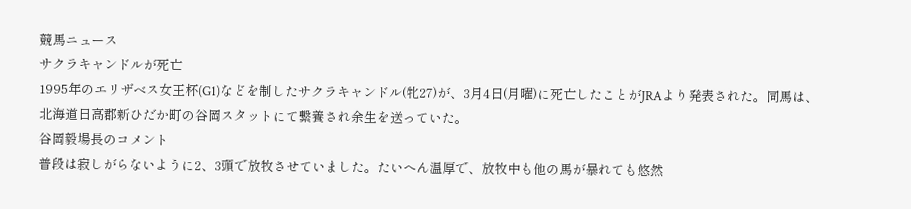競馬ニュース
サクラキャンドルが死亡
1995年のエリザベス女王杯(G1)などを制したサクラキャンドル(牝27)が、3月4日(月曜)に死亡したことがJRAより発表された。同馬は、北海道日高郡新ひだか町の谷岡スタットにて繋養され余生を送っていた。
谷岡毅場長のコメント
普段は寂しがらないように2、3頭で放牧させていました。たいへん温厚で、放牧中も他の馬が暴れても悠然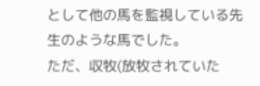として他の馬を監視している先生のような馬でした。
ただ、収牧(放牧されていた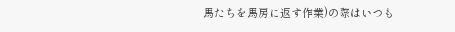馬たちを馬房に返す作業)の際はいつも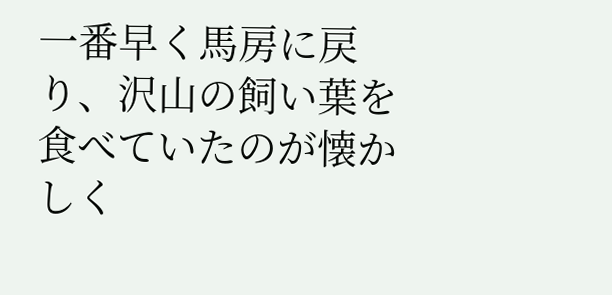一番早く馬房に戻り、沢山の飼い葉を食べていたのが懐かしく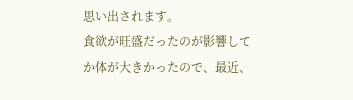思い出されます。
食欲が旺盛だったのが影響してか体が大きかったので、最近、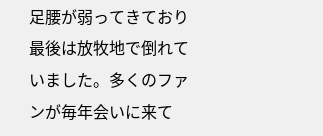足腰が弱ってきており最後は放牧地で倒れていました。多くのファンが毎年会いに来て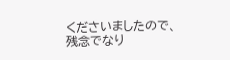くださいましたので、残念でなり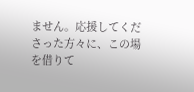ません。応援してくださった方々に、この場を借りて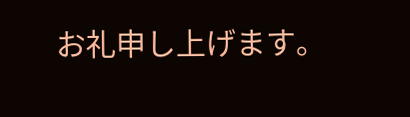お礼申し上げます。